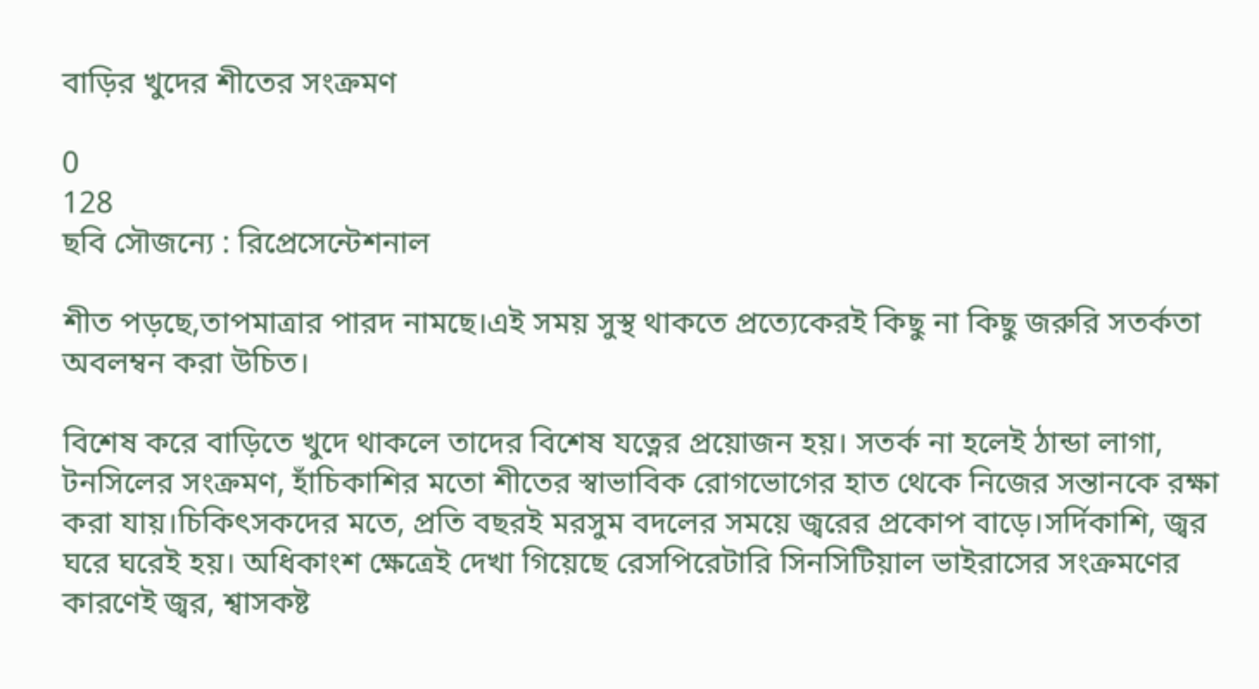বাড়ির খুদের শীতের সংক্রমণ

0
128
ছবি সৌজন্যে : রিপ্রেসেন্টেশনাল

শীত পড়ছে,তাপমাত্রার পারদ নামছে।এই সময় সুস্থ থাকতে প্রত্যেকেরই কিছু না কিছু জরুরি সতর্কতা অবলম্বন করা উচিত।

বিশেষ করে বাড়িতে খুদে থাকলে তাদের বিশেষ যত্নের প্রয়োজন হয়। সতর্ক না হলেই ঠান্ডা লাগা, টনসিলের সংক্রমণ, হাঁচিকাশির মতো শীতের স্বাভাবিক রোগভোগের হাত থেকে নিজের সন্তানকে রক্ষা করা যায়।চিকিৎসকদের মতে, প্রতি বছরই মরসুম বদলের সময়ে জ্বরের প্রকোপ বাড়ে।সর্দিকাশি, জ্বর ঘরে ঘরেই হয়। অধিকাংশ ক্ষেত্রেই দেখা গিয়েছে রেসপিরেটারি সিনসিটিয়াল ভাইরাসের সংক্রমণের কারণেই জ্বর, শ্বাসকষ্ট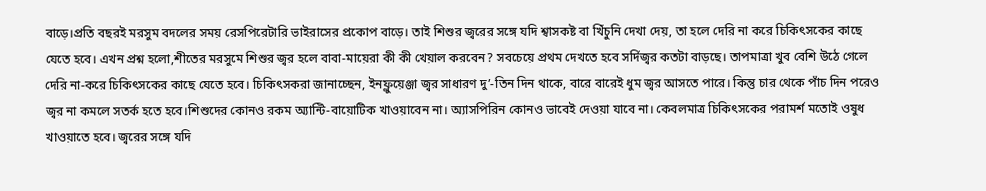বাড়ে।প্রতি বছরই মরসুম বদলের সময় রেসপিরেটারি ভাইরাসের প্রকোপ বাড়ে। তাই শিশুর জ্বরের সঙ্গে যদি শ্বাসকষ্ট বা খিঁচুনি দেখা দেয়, তা হলে দেরি না করে চিকিৎসকের কাছে যেতে হবে। এখন প্রশ্ন হলো,শীতের মরসুমে শিশুর জ্বর হলে বাবা-মায়েরা কী কী খেয়াল করবেন? সবচেয়ে প্রথম দেখতে হবে সর্দিজ্বর কতটা বাড়ছে। তাপমাত্রা খুব বেশি উঠে গেলে দেরি না-করে চিকিৎসকের কাছে যেতে হবে। চিকিৎসকরা জানাচ্ছেন, ইনফ্লুয়েঞ্জা জ্বর সাধারণ দু’-তিন দিন থাকে, বারে বারেই ধুম জ্বর আসতে পারে। কিন্তু চার থেকে পাঁচ দিন পরেও জ্বর না কমলে সতর্ক হতে হবে।শিশুদের কোনও রকম অ্যান্টি-বায়োটিক খাওয়াবেন না। অ্যাসপিরিন কোনও ভাবেই দেওয়া যাবে না। কেবলমাত্র চিকিৎসকের পরামর্শ মতোই ওষুধ খাওয়াতে হবে। জ্বরের সঙ্গে যদি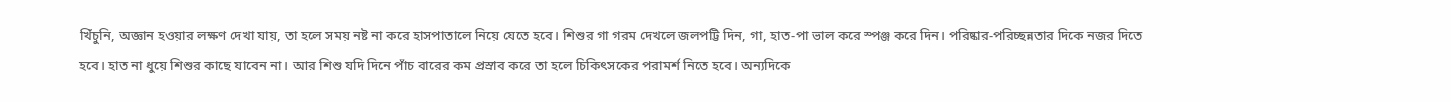খিঁচুনি, অজ্ঞান হওয়ার লক্ষণ দেখা যায়, তা হলে সময় নষ্ট না করে হাসপাতালে নিয়ে যেতে হবে। শিশুর গা গরম দেখলে জলপট্টি দিন, গা, হাত-পা ভাল করে স্পঞ্জ করে দিন। পরিষ্কার-পরিচ্ছন্নতার দিকে নজর দিতে হবে। হাত না ধুয়ে শিশুর কাছে যাবেন না। আর শিশু যদি দিনে পাঁচ বারের কম প্রস্রাব করে তা হলে চিকিৎসকের পরামর্শ নিতে হবে। অন্যদিকে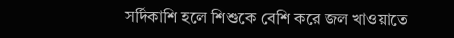সর্দিকাশি হলে শিশুকে বেশি করে জল খাওয়াতে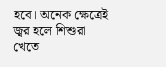হবে। অনেক ক্ষেত্রেই জ্বর হলে শিশুরা খেতে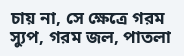চায় না, সে ক্ষেত্রে গরম স্যুপ, গরম জল, পাতলা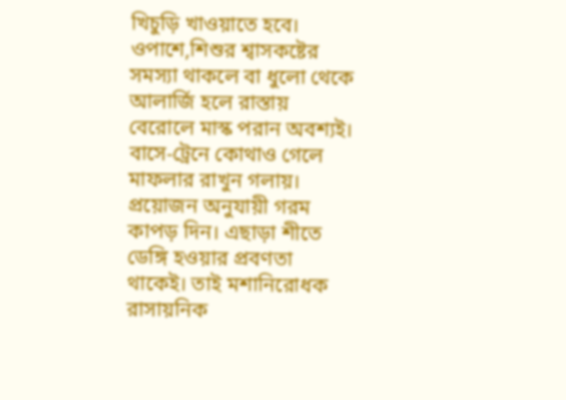খিচুড়ি খাওয়াতে হবে। ওপাশে,শিশুর শ্বাসকষ্টের সমস্যা থাকলে বা ধুলো থেকে আলার্জি হলে রাস্তায় বেরোলে মাস্ক পরান অবশ্যই। বাসে-ট্রেনে কোথাও গেলে মাফলার রাখুন গলায়। প্রয়োজন অনুযায়ী গরম কাপড় দিন। এছাড়া শীতে ডেঙ্গি হওয়ার প্রবণতা থাকেই। তাই মশানিরোধক রাসায়নিক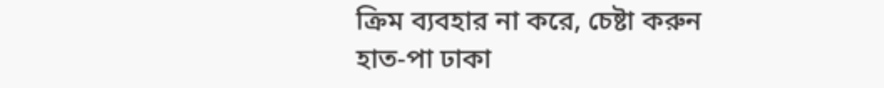ক্রিম ব্যবহার না করে, চেষ্টা করুন হাত-পা ঢাকা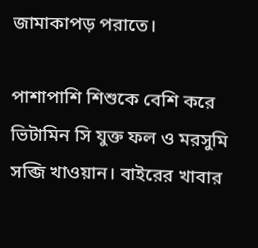জামাকাপড় পরাতে।

পাশাপাশি শিশুকে বেশি করে ভিটামিন সি যুক্ত ফল ও মরসুমি সব্জি খাওয়ান। বাইরের খাবার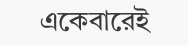একেবারেই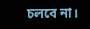চলবে না।